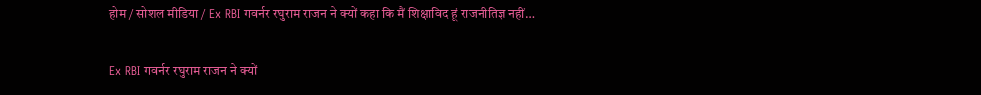होम / सोशल मीडिया / Ex RBI गवर्नर रघुराम राजन ने क्‍यों कहा कि मैं शिक्षाविद हूं राजनीतिज्ञ नहीं…

Ex RBI गवर्नर रघुराम राजन ने क्‍यों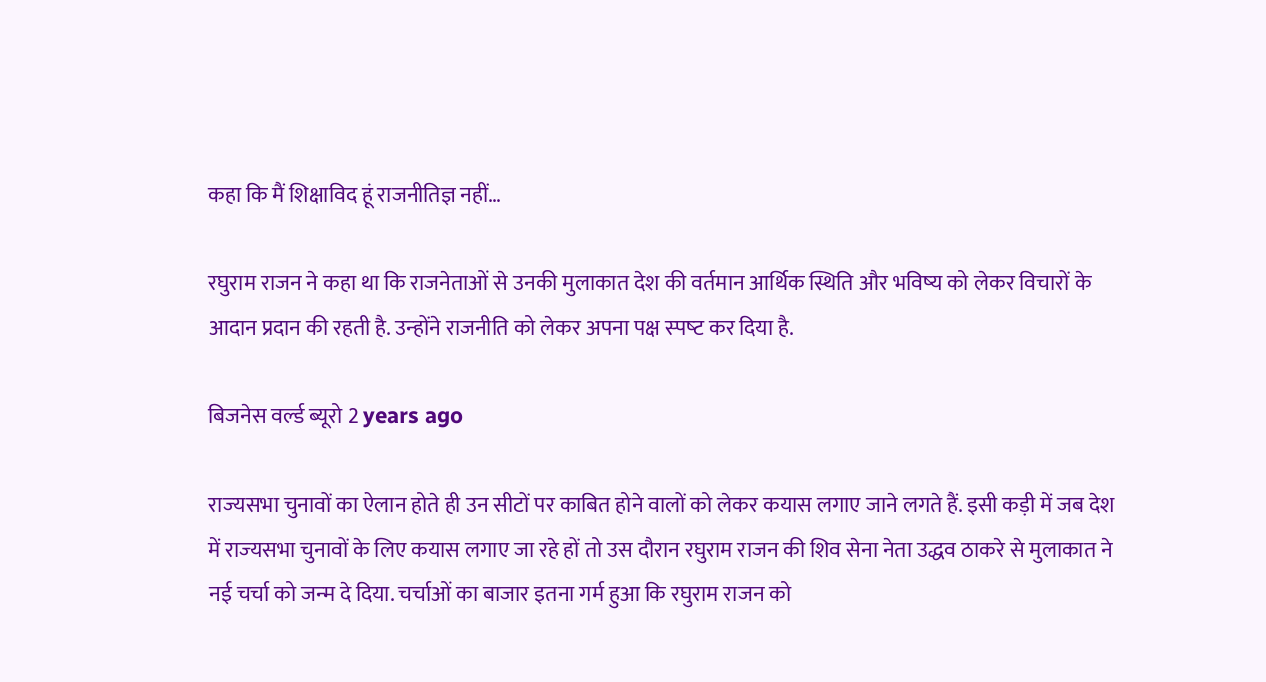कहा कि मैं शिक्षाविद हूं राजनीतिज्ञ नहीं…

रघुराम राजन ने कहा था कि राजनेताओं से उनकी मुलाकात देश की वर्तमान आर्थिक स्थिति और भविष्‍य को लेकर विचारों के आदान प्रदान की रहती है. उन्‍होंने राजनीति को लेकर अपना पक्ष स्‍पष्‍ट कर दिया है.

बिजनेस वर्ल्ड ब्यूरो 2 years ago

राज्‍यसभा चुनावों का ऐलान होते ही उन सीटों पर काबित होने वालों को लेकर कयास लगाए जाने लगते हैं. इसी कड़ी में जब देश में राज्‍यसभा चुनावों के लिए कयास लगाए जा रहे हों तो उस दौरान रघुराम राजन की शिव सेना नेता उद्धव ठाकरे से मुलाकात ने नई चर्चा को जन्‍म दे दिया. चर्चाओं का बाजार इतना गर्म हुआ कि रघुराम राजन को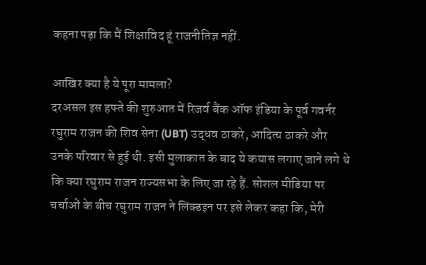कहना पड़ा कि मैं शिक्षाविद हूं राजनीतिज्ञ नहीं.

आखिर क्‍या है ये पूरा मामला?
दरअसल इस हफ्ते की शुरुआत में रिजर्व बैंक ऑफ इंडिया के पूर्व गवर्नर रघुराम राजन की शिव सेना (UBT) उद्धव ठाकरे, आदित्‍य ठाकरे और उनके परिवार से हुई थी. इसी मुलाकात के बाद ये कयास लगाए जाने लगे थे कि क्‍या रघुराम राजन राज्‍यसभा के लिए जा रहे हैं. सोशल मीडिया पर चर्चाओं के बीच रघुराम राजन ने लिंक्‍डइन पर इसे लेकर कहा कि, मेरी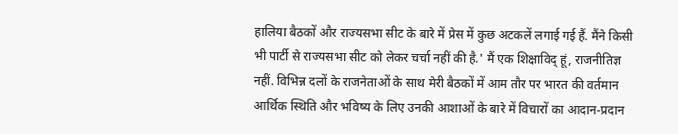हालिया बैठकों और राज्यसभा सीट के बारे में प्रेस में कुछ अटकलें लगाई गई हैं. मैंने किसी भी पार्टी से राज्यसभा सीट को लेकर चर्चा नहीं की है.' मैं एक शिक्षाविद् हूं, राजनीतिज्ञ नहीं. विभिन्न दलों के राजनेताओं के साथ मेरी बैठकों में आम तौर पर भारत की वर्तमान आर्थिक स्थिति और भविष्य के लिए उनकी आशाओं के बारे में विचारों का आदान-प्रदान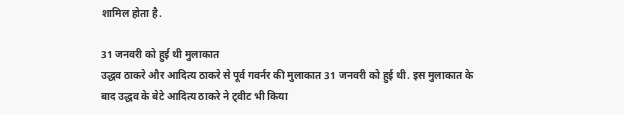शामिल होता है.

31 जनवरी को हुई थी मुलाकात
उद्धव ठाकरे और आदित्‍य ठाकरे से पूर्व गवर्नर की मुलाकात 31 जनवरी को हुई थी. इस मुलाकात के बाद उद्धव के बेटे आदित्‍य ठाकरे ने ट्वीट भी किया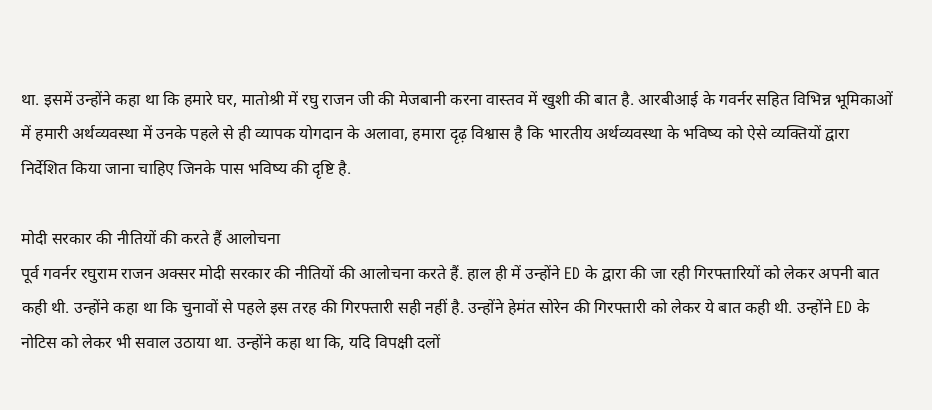था. इसमें उन्‍होंने कहा था कि हमारे घर, मातोश्री में रघु राजन जी की मेजबानी करना वास्तव में खुशी की बात है. आरबीआई के गवर्नर सहित विभिन्न भूमिकाओं में हमारी अर्थव्यवस्था में उनके पहले से ही व्यापक योगदान के अलावा, हमारा दृढ़ विश्वास है कि भारतीय अर्थव्यवस्था के भविष्य को ऐसे व्यक्तियों द्वारा निर्देशित किया जाना चाहिए जिनके पास भविष्य की दृष्टि है.

मोदी सरकार की नीतियों की करते हैं आलोचना
पूर्व गवर्नर रघुराम राजन अक्‍सर मोदी सरकार की नीतियों की आलोचना करते हैं. हाल ही में उन्‍होंने ED के द्वारा की जा रही गिरफ्तारियों को लेकर अपनी बात कही थी. उन्‍होंने कहा था कि चुनावों से पहले इस तरह की गिरफ्तारी सही नहीं है. उन्‍होंने हेमंत सोरेन की गिरफ्तारी को लेकर ये बात कही थी. उन्‍होंने ED के नोटिस को लेकर भी सवाल उठाया था. उन्‍होंने कहा था कि, यदि विपक्षी दलों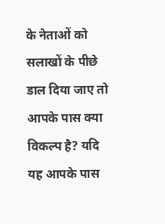के नेताओं को सलाखों के पीछे डाल दिया जाए तो आपके पास क्या विकल्प है? यदि यह आपके पास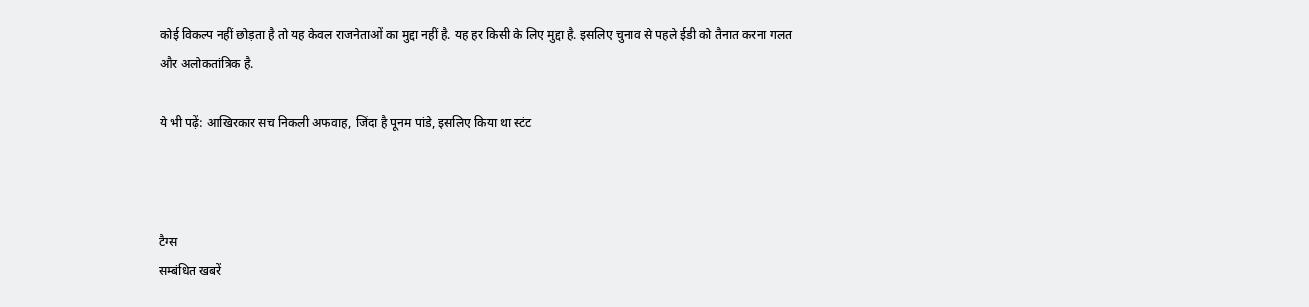कोई विकल्प नहीं छोड़ता है तो यह केवल राजनेताओं का मुद्दा नहीं है. यह हर किसी के लिए मुद्दा है. इसलिए चुनाव से पहले ईडी को तैनात करना गलत और अलोकतांत्रिक है.

ये भी पढ़ें: आखिरकार सच निकली अफवाह, जिंदा है पूनम पांडे, इसलिए किया था स्‍टंट



टैग्स
सम्बंधित खबरें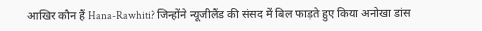आखिर कौन हैं Hana-Rawhiti? जिन्होंने न्यूजीलैंड की संसद में बिल फाड़ते हुए किया अनोखा डांस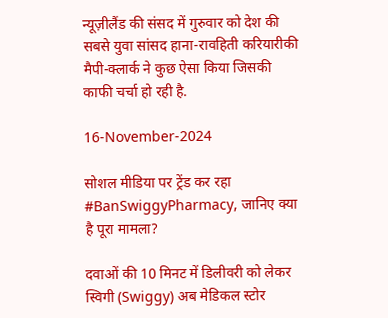न्यूज़ीलैंड की संसद में गुरुवार को देश की सबसे युवा सांसद हाना-रावहिती करियारीकी मैपी-क्लार्क ने कुछ ऐसा किया जिसकी काफी चर्चा हो रही है.

16-November-2024

सोशल मीडिया पर ट्रेंड कर रहा #BanSwiggyPharmacy, जानिए क्या है पूरा मामला?

दवाओं की 10 मिनट में डिलीवरी को लेकर स्विगी (Swiggy) अब मेडिकल स्टोर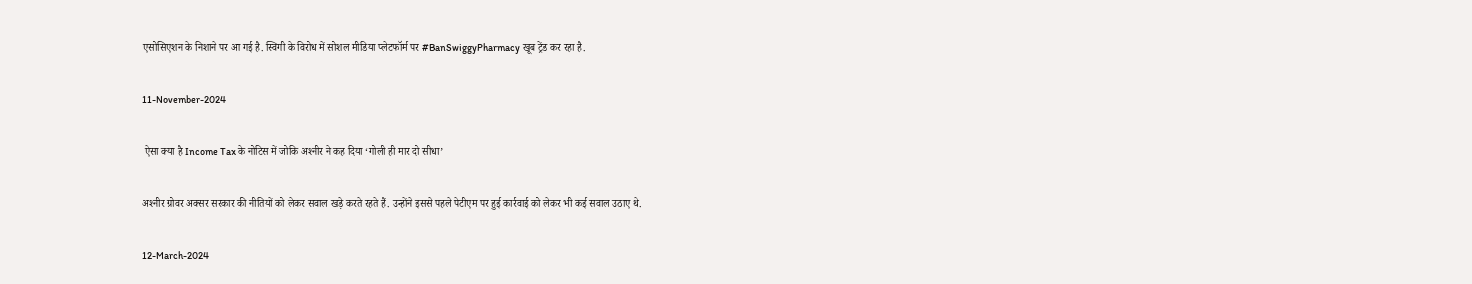एसोसिएशन के निशाने पर आ गई है. स्विगी के विरोध में सोशल मीडिया प्लेटफॉर्म पर #BanSwiggyPharmacy खूब ट्रेंड कर रहा है.

11-November-2024

 ऐसा क्‍या है Income Tax के नोटिस में जोकि अश्‍नीर ने कह दिया ‘गोली ही मार दो सीधा’

अश्‍नीर ग्रोवर अक्‍सर सरकार की नीतियों को लेकर सवाल खड़े करते रहते हैं. उन्‍होंने इससे पहले पेटीएम पर हुई कार्रवाई को लेकर भी कई सवाल उठाए थे.

12-March-2024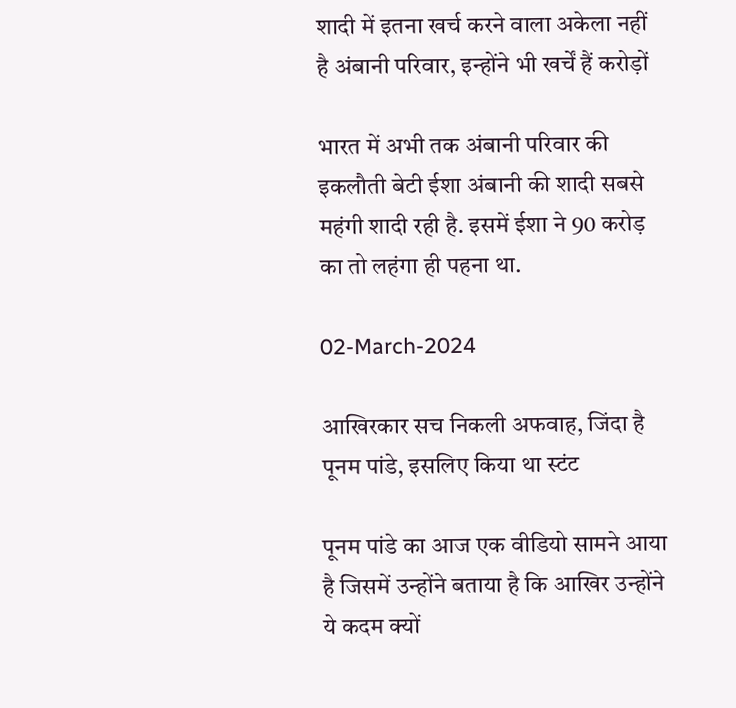शादी में इतना खर्च करने वाला अकेला नहीं है अंबानी परिवार, इन्‍होंने भी खर्चें हैं करोड़ों

भारत में अभी तक अंबानी परिवार की इकलौती बेटी ईशा अंबानी की शादी सबसे महंगी शादी रही है. इसमें ईशा ने 90 करोड़ का तो लहंगा ही पहना था.

02-March-2024

आखिरकार सच निकली अफवाह, जिंदा है पूनम पांडे, इसलिए किया था स्‍टंट

पूनम पांडे का आज एक वीडियो सामने आया है जिसमें उन्‍होंने बताया है कि आखिर उन्‍होंने ये कदम क्‍यों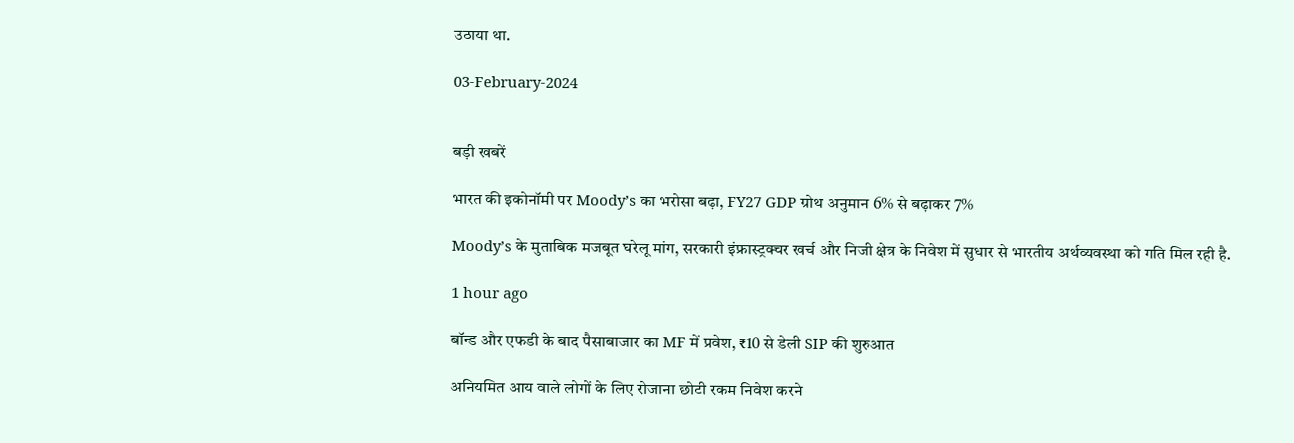उठाया था.

03-February-2024


बड़ी खबरें

भारत की इकोनॉमी पर Moody’s का भरोसा बढ़ा, FY27 GDP ग्रोथ अनुमान 6% से बढ़ाकर 7%

Moody’s के मुताबिक मजबूत घरेलू मांग, सरकारी इंफ्रास्ट्रक्चर खर्च और निजी क्षेत्र के निवेश में सुधार से भारतीय अर्थव्यवस्था को गति मिल रही है.

1 hour ago

बॉन्ड और एफडी के बाद पैसाबाजार का MF में प्रवेश, ₹10 से डेली SIP की शुरुआत

अनियमित आय वाले लोगों के लिए रोजाना छोटी रकम निवेश करने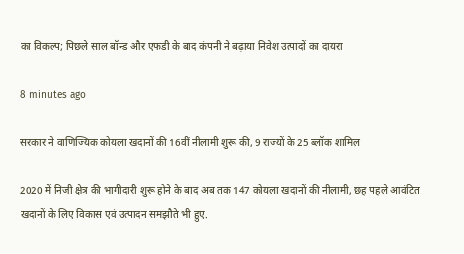का विकल्प; पिछले साल बॉन्ड और एफडी के बाद कंपनी ने बढ़ाया निवेश उत्पादों का दायरा

8 minutes ago

सरकार ने वाणिज्यिक कोयला खदानों की 16वीं नीलामी शुरू की, 9 राज्यों के 25 ब्लॉक शामिल

2020 में निजी क्षेत्र की भागीदारी शुरू होने के बाद अब तक 147 कोयला खदानों की नीलामी, छह पहले आवंटित खदानों के लिए विकास एवं उत्पादन समझौते भी हुए.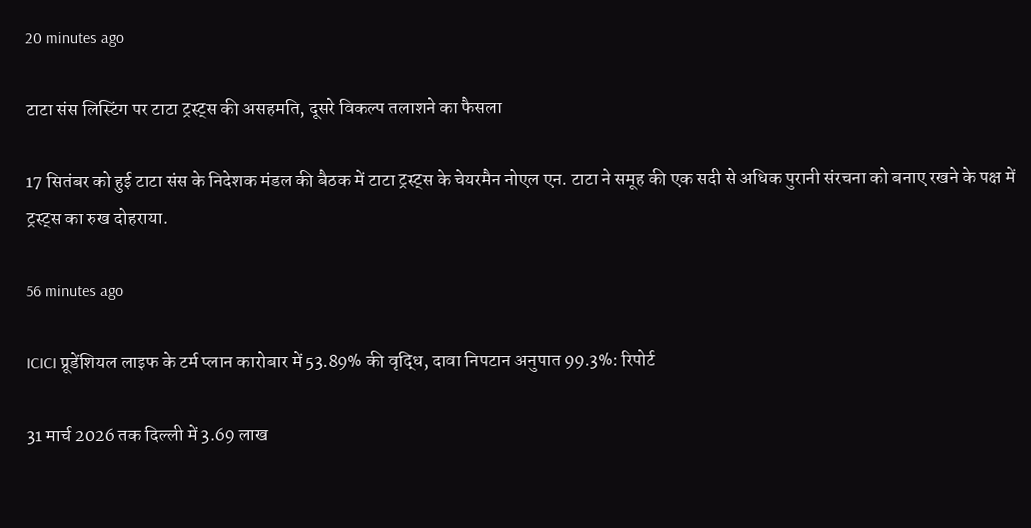20 minutes ago

टाटा संस लिस्टिंग पर टाटा ट्रस्ट्स की असहमति, दूसरे विकल्प तलाशने का फैसला

17 सितंबर को हुई टाटा संस के निदेशक मंडल की बैठक में टाटा ट्रस्ट्स के चेयरमैन नोएल एन. टाटा ने समूह की एक सदी से अधिक पुरानी संरचना को बनाए रखने के पक्ष में ट्रस्ट्स का रुख दोहराया.

56 minutes ago

ICICI प्रूडेंशियल लाइफ के टर्म प्लान कारोबार में 53.89% की वृद्धि, दावा निपटान अनुपात 99.3%: रिपोर्ट

31 मार्च 2026 तक दिल्ली में 3.69 लाख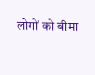लोगों को बीमा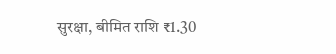सुरक्षा, बीमित राशि ₹1.30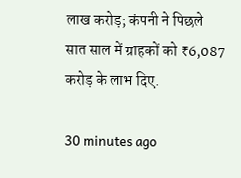लाख करोड़; कंपनी ने पिछले सात साल में ग्राहकों को ₹6,087 करोड़ के लाभ दिए.

30 minutes ago